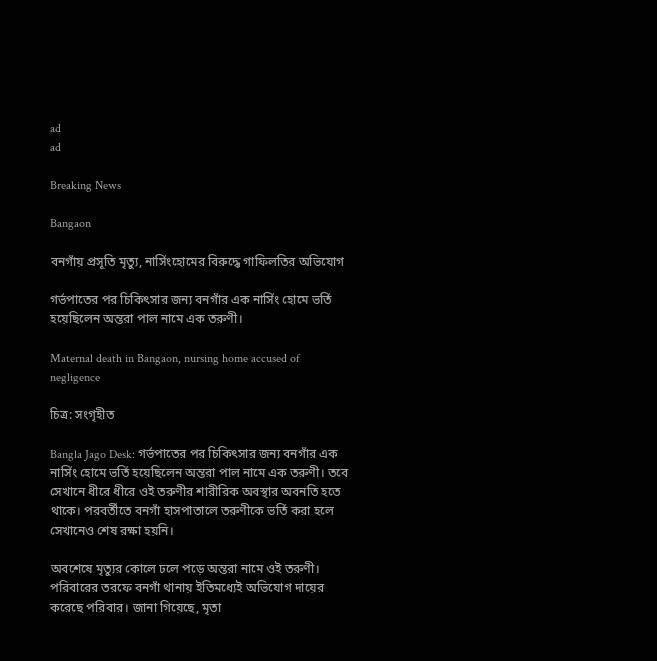ad
ad

Breaking News

Bangaon

বনগাঁয় প্রসূতি মৃত্যু, নার্সিংহোমের বিরুদ্ধে গাফিলতির অভিযোগ

গর্ভপাতের পর চিকিৎসার জন্য বনগাঁর এক নার্সিং হোমে ভর্তি হয়েছিলেন অন্তরা পাল নামে এক তরুণী।

Maternal death in Bangaon, nursing home accused of negligence

চিত্র: সংগৃহীত

Bangla Jago Desk: গর্ভপাতের পর চিকিৎসার জন্য বনগাঁর এক নার্সিং হোমে ভর্তি হয়েছিলেন অন্তরা পাল নামে এক তরুণী। তবে সেখানে ধীরে ধীরে ওই তরুণীর শারীরিক অবস্থার অবনতি হতে থাকে। পরবর্তীতে বনগাঁ হাসপাতালে তরুণীকে ভর্তি করা হলে সেখানেও শেষ রক্ষা হয়নি।

অবশেষে মৃত্যুর কোলে ঢলে পড়ে অন্তরা নামে ওই তরুণী। পরিবারের তরফে বনগাঁ থানায় ইতিমধ্যেই অভিযোগ দায়ের করেছে পরিবার। জানা গিয়েছে, মৃতা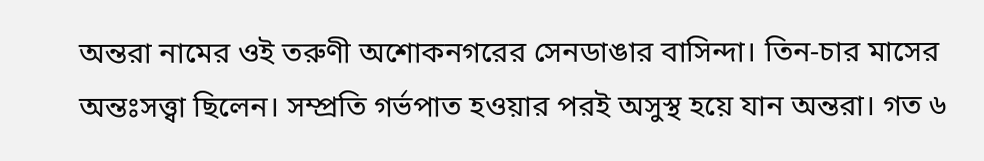অন্তরা নামের ওই তরুণী অশোকনগরের সেনডাঙার বাসিন্দা। তিন-চার মাসের অন্তঃসত্ত্বা ছিলেন। সম্প্রতি গর্ভপাত হওয়ার পরই অসুস্থ হয়ে যান অন্তরা। গত ৬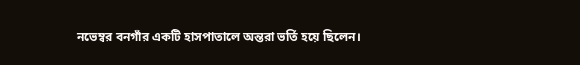নভেম্বর বনগাঁর একটি হাসপাতালে অন্তরা ভর্তি হয়ে ছিলেন।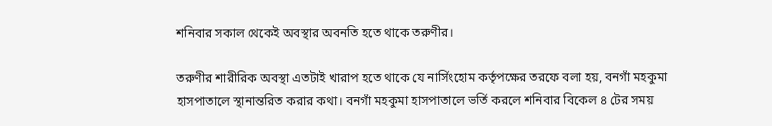শনিবার সকাল থেকেই অবস্থার অবনতি হতে থাকে তরুণীর।

তরুণীর শারীরিক অবস্থা এতটাই খারাপ হতে থাকে যে নার্সিংহোম কর্তৃপক্ষের তরফে বলা হয়, বনগাঁ মহকুমা হাসপাতালে স্থানান্তরিত করার কথা। বনগাঁ মহকুমা হাসপাতালে ভর্তি করলে শনিবার বিকেল ৪ টের সময়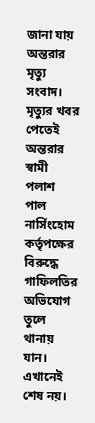জানা যায় অন্তরার মৃত্যু সংবাদ। মৃত্যুর খবর পেতেই অন্তরার স্বামী পলাশ পাল নার্সিংহোম কর্তৃপক্ষের বিরুদ্ধে গাফিলতির অভিযোগ তুলে থানায় যান। এখানেই শেষ নয়।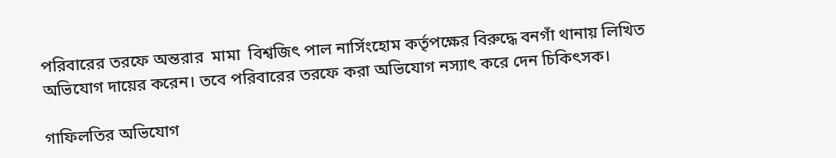পরিবারের তরফে অন্তরার  মামা  বিশ্বজিৎ পাল নার্সিংহোম কর্তৃপক্ষের বিরুদ্ধে বনগাঁ থানায় লিখিত অভিযোগ দায়ের করেন। তবে পরিবারের তরফে করা অভিযোগ নস্যাৎ করে দেন চিকিৎসক।

গাফিলতির অভিযোগ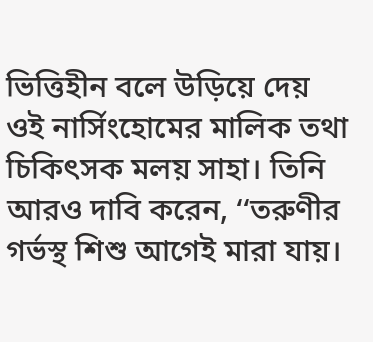ভিত্তিহীন বলে উড়িয়ে দেয় ওই নার্সিংহোমের মালিক তথা চিকিৎসক মলয় সাহা। তিনি আরও দাবি করেন, ‘‘তরুণীর গর্ভস্থ শিশু আগেই মারা যায়।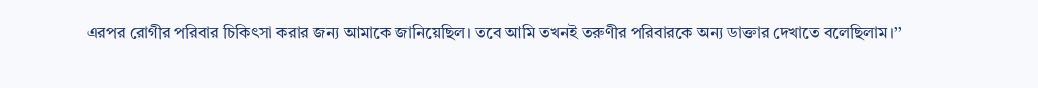এরপর রোগীর পরিবার চিকিৎসা করার জন্য আমাকে জানিয়েছিল। তবে আমি তখনই তরুণীর পরিবারকে অন্য ডাক্তার দেখাতে বলেছিলাম।’’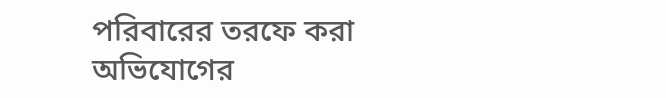পরিবারের তরফে করা অভিযোগের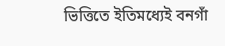ভিত্তিতে ইতিমধ্যেই বনগাঁ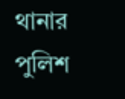থানার পুলিশ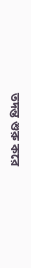তদন্ত শুরু করে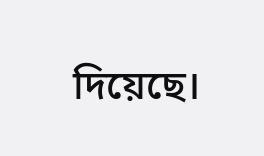দিয়েছে।